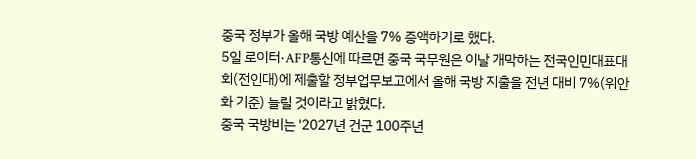중국 정부가 올해 국방 예산을 7% 증액하기로 했다.
5일 로이터·AFP통신에 따르면 중국 국무원은 이날 개막하는 전국인민대표대회(전인대)에 제출할 정부업무보고에서 올해 국방 지출을 전년 대비 7%(위안화 기준) 늘릴 것이라고 밝혔다.
중국 국방비는 '2027년 건군 100주년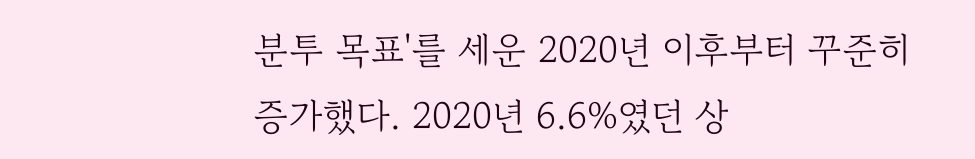분투 목표'를 세운 2020년 이후부터 꾸준히 증가했다. 2020년 6.6%였던 상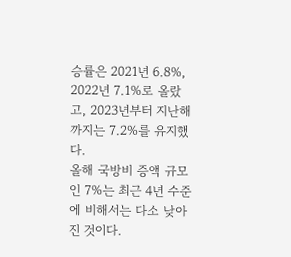승률은 2021년 6.8%, 2022년 7.1%로 올랐고, 2023년부터 지난해까지는 7.2%를 유지했다.
올해 국방비 증액 규모인 7%는 최근 4년 수준에 비해서는 다소 낮아진 것이다.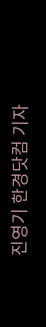진영기 한경닷컴 기자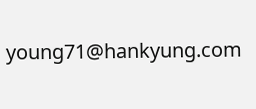young71@hankyung.com